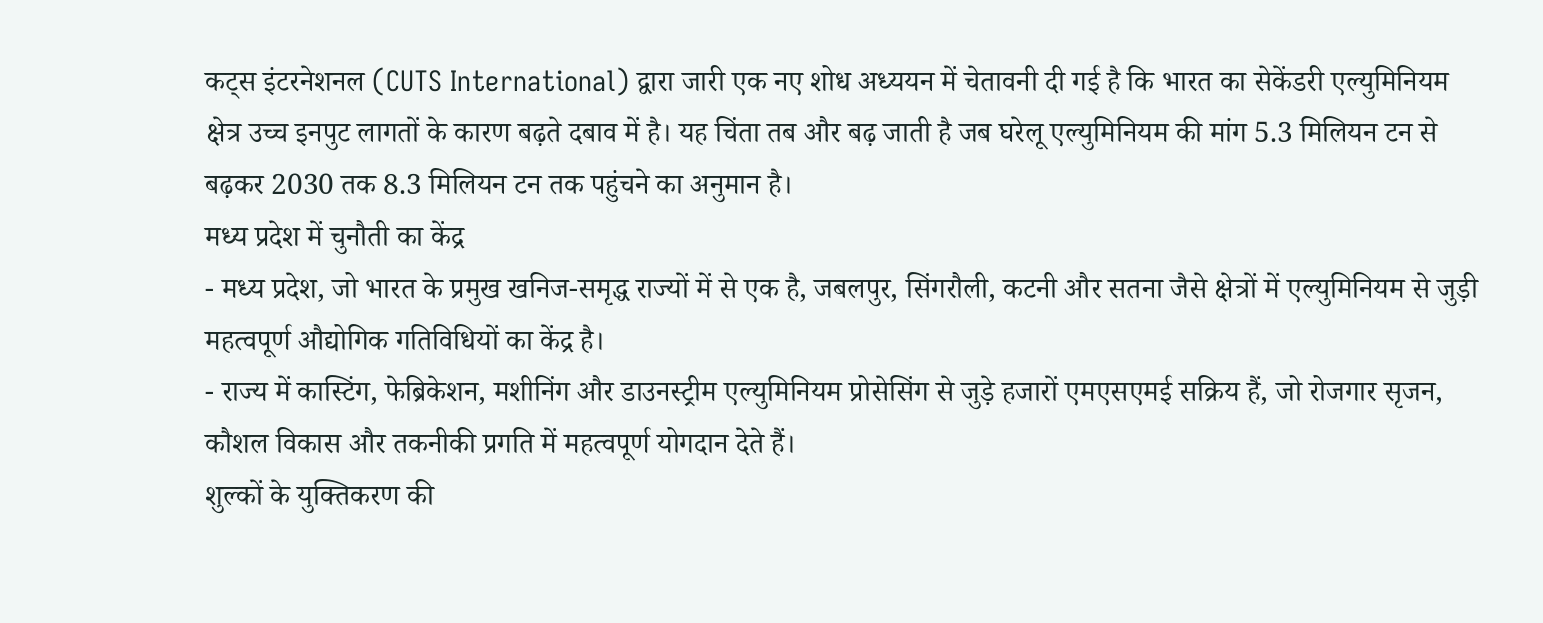कट्स इंटरनेशनल (CUTS International) द्वारा जारी एक नए शोध अध्ययन में चेतावनी दी गई है कि भारत का सेकेंडरी एल्युमिनियम क्षेत्र उच्च इनपुट लागतों के कारण बढ़ते दबाव में है। यह चिंता तब और बढ़ जाती है जब घरेलू एल्युमिनियम की मांग 5.3 मिलियन टन से बढ़कर 2030 तक 8.3 मिलियन टन तक पहुंचने का अनुमान है।
मध्य प्रदेश में चुनौती का केंद्र
- मध्य प्रदेश, जो भारत के प्रमुख खनिज-समृद्ध राज्यों में से एक है, जबलपुर, सिंगरौली, कटनी और सतना जैसे क्षेत्रों में एल्युमिनियम से जुड़ी महत्वपूर्ण औद्योगिक गतिविधियों का केंद्र है।
- राज्य में कास्टिंग, फेब्रिकेशन, मशीनिंग और डाउनस्ट्रीम एल्युमिनियम प्रोसेसिंग से जुड़े हजारों एमएसएमई सक्रिय हैं, जो रोजगार सृजन, कौशल विकास और तकनीकी प्रगति में महत्वपूर्ण योगदान देते हैं।
शुल्कों के युक्तिकरण की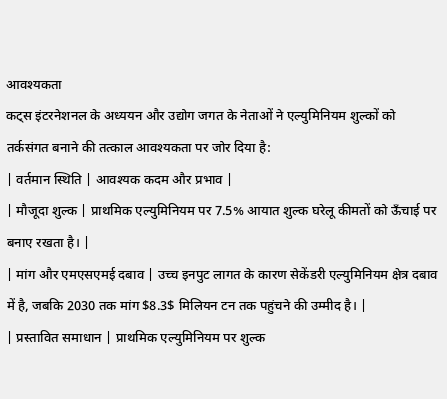आवश्यकता
कट्स इंटरनेशनल के अध्ययन और उद्योग जगत के नेताओं ने एल्युमिनियम शुल्कों को तर्कसंगत बनाने की तत्काल आवश्यकता पर जोर दिया है:
| वर्तमान स्थिति | आवश्यक कदम और प्रभाव |
| मौजूदा शुल्क | प्राथमिक एल्युमिनियम पर 7.5% आयात शुल्क घरेलू कीमतों को ऊँचाई पर बनाए रखता है। |
| मांग और एमएसएमई दबाव | उच्च इनपुट लागत के कारण सेकेंडरी एल्युमिनियम क्षेत्र दबाव में है, जबकि 2030 तक मांग $8.3$ मिलियन टन तक पहुंचने की उम्मीद है। |
| प्रस्तावित समाधान | प्राथमिक एल्युमिनियम पर शुल्क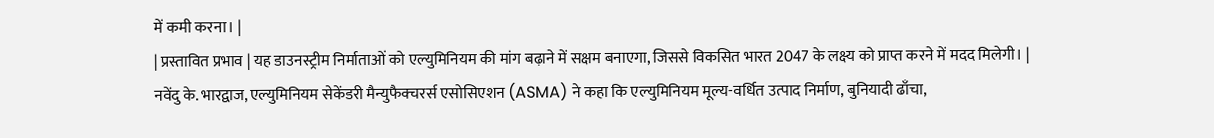में कमी करना। |
| प्रस्तावित प्रभाव | यह डाउनस्ट्रीम निर्माताओं को एल्युमिनियम की मांग बढ़ाने में सक्षम बनाएगा, जिससे विकसित भारत 2047 के लक्ष्य को प्राप्त करने में मदद मिलेगी। |
नवेंदु के. भारद्वाज, एल्युमिनियम सेकेंडरी मैन्युफैक्चरर्स एसोसिएशन (ASMA) ने कहा कि एल्युमिनियम मूल्य-वर्धित उत्पाद निर्माण, बुनियादी ढाँचा,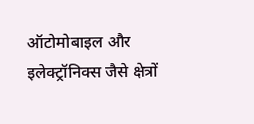ऑटोमोबाइल और इलेक्ट्रॉनिक्स जैसे क्षेत्रों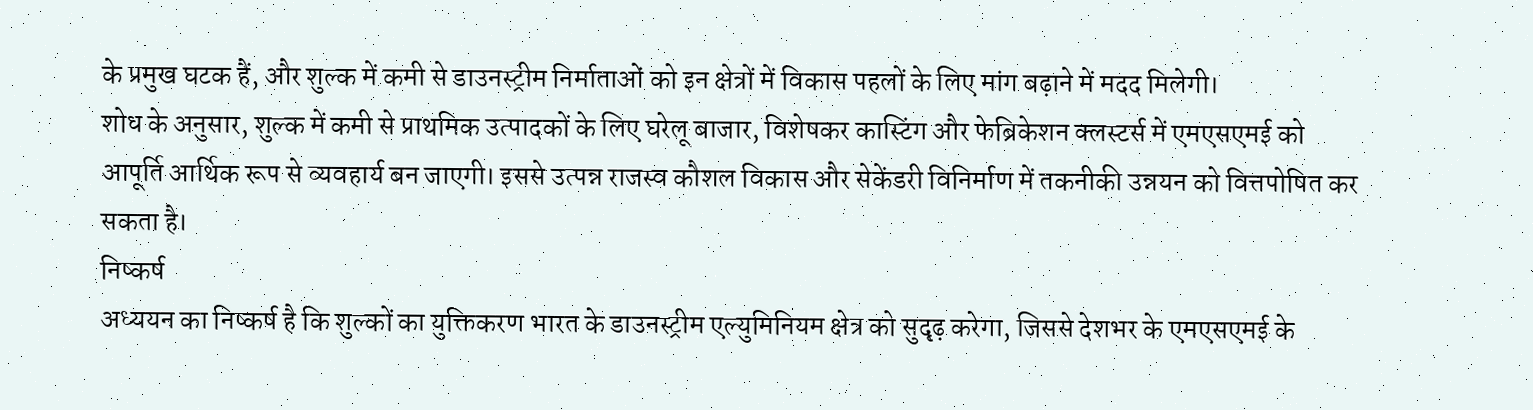के प्रमुख घटक हैं, और शुल्क में कमी से डाउनस्ट्रीम निर्माताओं को इन क्षेत्रों में विकास पहलों के लिए मांग बढ़ाने में मदद मिलेगी।
शोध के अनुसार, शुल्क में कमी से प्राथमिक उत्पादकों के लिए घरेलू बाजार, विशेषकर कास्टिंग और फेब्रिकेशन क्लस्टर्स में एमएसएमई को आपूर्ति आर्थिक रूप से व्यवहार्य बन जाएगी। इससे उत्पन्न राजस्व कौशल विकास और सेकेंडरी विनिर्माण में तकनीकी उन्नयन को वित्तपोषित कर सकता है।
निष्कर्ष
अध्ययन का निष्कर्ष है कि शुल्कों का युक्तिकरण भारत के डाउनस्ट्रीम एल्युमिनियम क्षेत्र को सुदृढ़ करेगा, जिससे देशभर के एमएसएमई के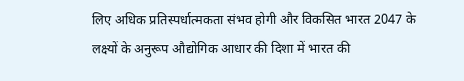लिए अधिक प्रतिस्पर्धात्मकता संभव होगी और विकसित भारत 2047 के लक्ष्यों के अनुरूप औद्योगिक आधार की दिशा में भारत की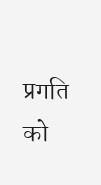प्रगति को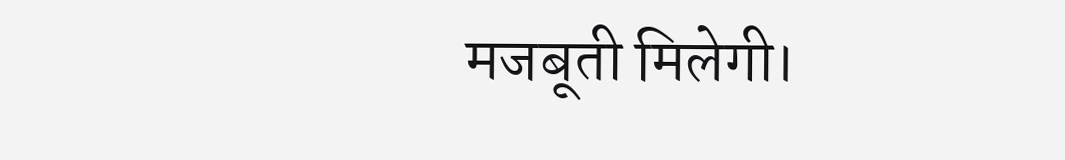मजबूती मिलेगी।